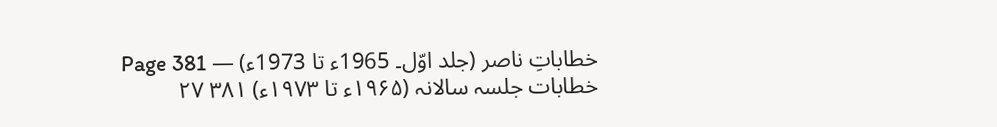خطاباتِ ناصر (جلد اوّل۔ 1965ء تا 1973ء) — Page 381
خطابات جلسہ سالانہ (۱۹۶۵ء تا ۱۹۷۳ء) ۳۸۱ ۲۷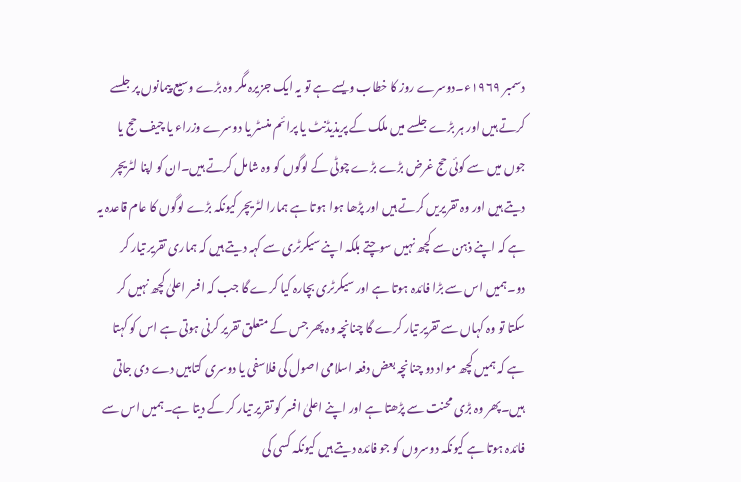دسمبر ۱۹۶۹ء۔دوسرے روز کا خطاب ویسے ہے تو یہ ایک جزیرہ مگر وہ بڑے وسیع پیمانوں پر جلسے کرتے ہیں اور ہر بڑے جلسے میں ملک کے پریذیڈنٹ یا پرائم منسٹر یا دوسرے وزراء یا چیف حج یا جوں میں سے کوئی حج غرض بڑے بڑے چوٹی کے لوگوں کو وہ شامل کرتے ہیں۔ان کو اپنا لٹریچر دیتے ہیں اور وہ تقریریں کرتے ہیں اور پڑھا ہوا ہوتا ہے ہمارا لٹریچر کیونکہ بڑے لوگوں کا عام قاعدہ یہ ہے کہ اپنے ذہن سے کچھ نہیں سوچتے بلکہ اپنے سیکرٹری سے کہہ دیتے ہیں کہ ہماری تقریر تیار کر دو۔ہمیں اس سے بڑا فائدہ ہوتا ہے اور سیکرٹری بچارہ کیا کرے گا جب کہ افسر اعلیٰ کچھ نہیں کر سکتا تو وہ کہاں سے تقریر تیار کرے گا چنانچہ وہ پھر جس کے متعلق تقریر کرنی ہوتی ہے اس کو کہتا ہے کہ ہمیں کچھ مواد دو چنانچہ بعض دفعہ اسلامی اصول کی فلاسفی یا دوسری کتابیں دے دی جاتی ہیں۔پھر وہ بڑی محنت سے پڑھتا ہے اور اپنے اعلیٰ افسر کو تقریر تیار کر کے دیتا ہے۔ہمیں اس سے فائدہ ہوتا ہے کیونکہ دوسروں کو جو فائدہ دیتے ہیں کیونکہ کسی کی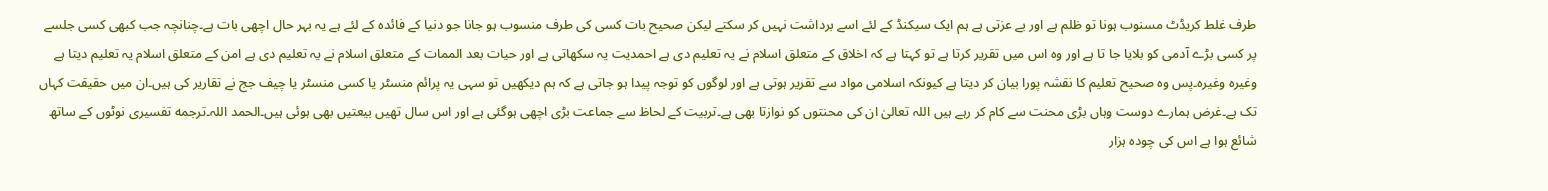طرف غلط کریڈٹ مسنوب ہونا تو ظلم ہے اور بے عزتی ہے ہم ایک سیکنڈ کے لئے اسے برداشت نہیں کر سکتے لیکن صحیح بات کسی کی طرف منسوب ہو جانا جو دنیا کے فائدہ کے لئے ہے یہ بہر حال اچھی بات ہے۔چنانچہ جب کبھی کسی جلسے پر کسی بڑے آدمی کو بلایا جا تا ہے اور وہ اس میں تقریر کرتا ہے تو کہتا ہے کہ اخلاق کے متعلق اسلام نے یہ تعلیم دی ہے احمدیت یہ سکھاتی ہے اور حیات بعد الممات کے متعلق اسلام نے یہ تعلیم دی ہے امن کے متعلق اسلام یہ تعلیم دیتا ہے وغیرہ وغیرہ۔پس وہ صحیح تعلیم کا نقشہ پورا بیان کر دیتا ہے کیونکہ اسلامی مواد سے تقریر ہوتی ہے اور لوگوں کو توجہ پیدا ہو جاتی ہے کہ ہم دیکھیں تو سہی یہ پرائم منسٹر یا کسی منسٹر یا چیف جج نے تقاریر کی ہیں۔ان میں حقیقت کہاں تک ہے۔غرض ہمارے دوست وہاں بڑی محنت سے کام کر رہے ہیں اللہ تعالیٰ ان کی محنتوں کو نوازتا بھی ہے۔تربیت کے لحاظ سے جماعت بڑی اچھی ہوگئی ہے اور اس سال تھیں بیعتیں بھی ہوئی ہیں۔الحمد اللہ۔ترجمه تفسیری نوٹوں کے ساتھ شائع ہوا ہے اس کی چودہ ہزار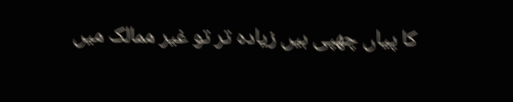کا پیاں چھپی ہیں زیادہ تر تو غیر ممالک میں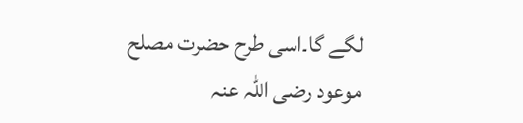لگے گا۔اسی طرح حضرت مصلح موعود رضی اللہ عنہ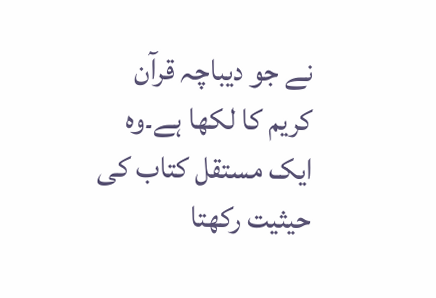نے جو دیباچہ قرآن کریم کا لکھا ہے۔وہ ایک مستقل کتاب کی حیثیت رکھتا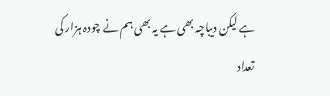ہے لیکن دیباچہ بھی ہے یہ بھی ہم نے چودہ ہزار کی تعداد